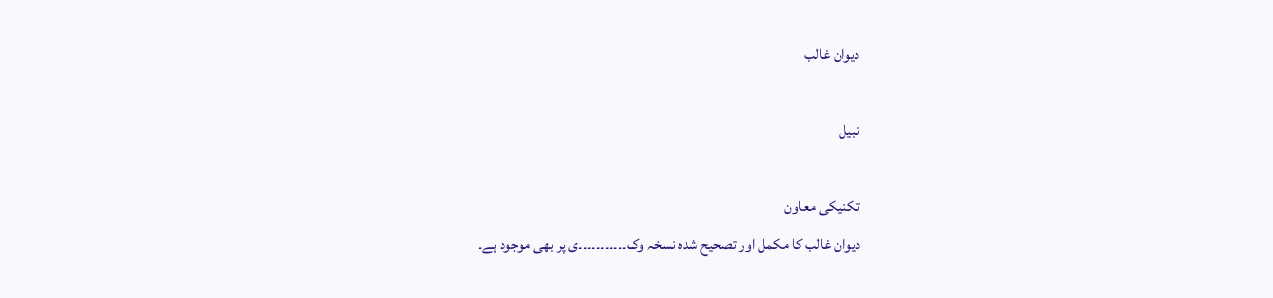دیوان غالب

نبیل

تکنیکی معاون
ديوان غالب کا مکمل اور تصحیح شدہ نسخہ وک۔۔۔۔۔۔۔۔۔۔۔ی پر بھی موجود ہے۔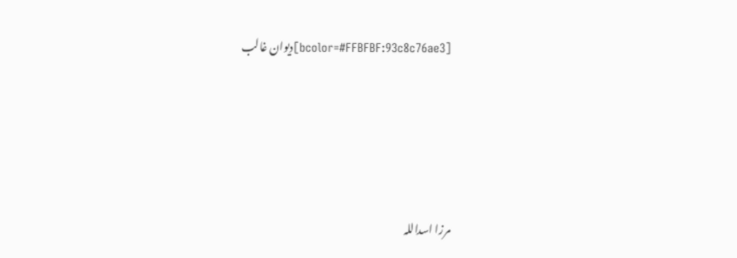[bcolor=#FFBFBF:93c8c76ae3]دیوان غالب





مرزا اسداللہ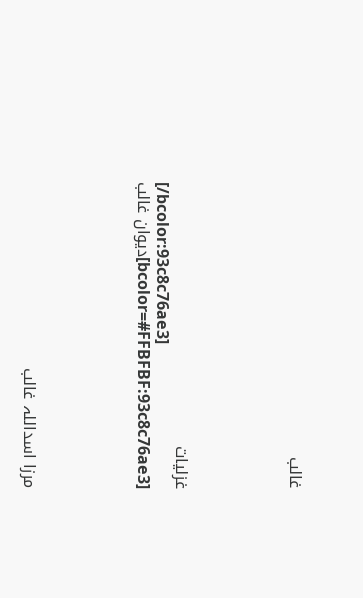غالب





غزلیات
[/bcolor:93c8c76ae3]
[bcolor=#FFBFBF:93c8c76ae3]دیوان غالب





مرزا اسداللہ غالب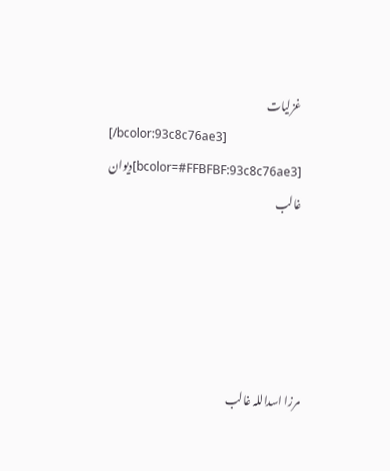غزلیات
[/bcolor:93c8c76ae3]
[bcolor=#FFBFBF:93c8c76ae3]دیوان غالب





مرزا اسداللہ غالب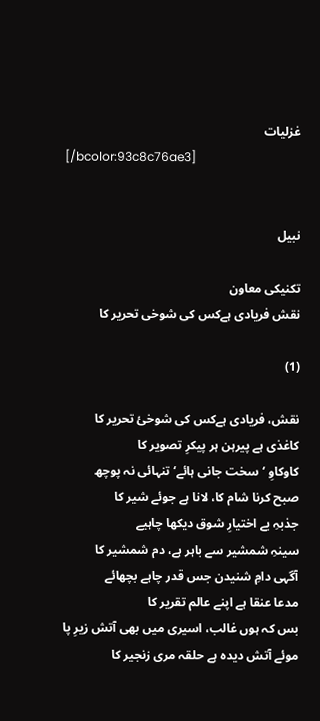غزلیات
[/bcolor:93c8c76ae3]


نبیل

تکنیکی معاون
نقش فریادی ہےکس کی شوخی تحریر کا

(1)

نقش، فریادی ہےکس کی شوخئ تحریر کا
کاغذی ہے پیرہن ہر پیکرِ تصویر کا
کاوکاوِ ‘سخت جانی ہائے‘ تنہائی نہ پوچھ
صبح کرنا شام کا، لانا ہے جوئے شیر کا
جذبہِ بے اختیارِ شوق دیکھا چاہیے
سینہِ شمشیر سے باہر ہے، دم شمشیر کا
آگہی دامِ شنیدن جس قدر چاہے بچھائے
مدعا عنقا ہے اپنے عالم تقریر کا
بس کہ ہوں غالب، اسیری میں بھی آتش زیرِ پا
موئے آتش دیدہ ہے حلقہ مری زنجیر کا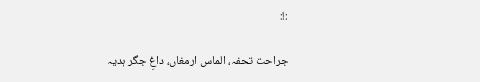:!:

جراحت تحفہ، الماس ارمغاں، داغِ جگر ہدیہ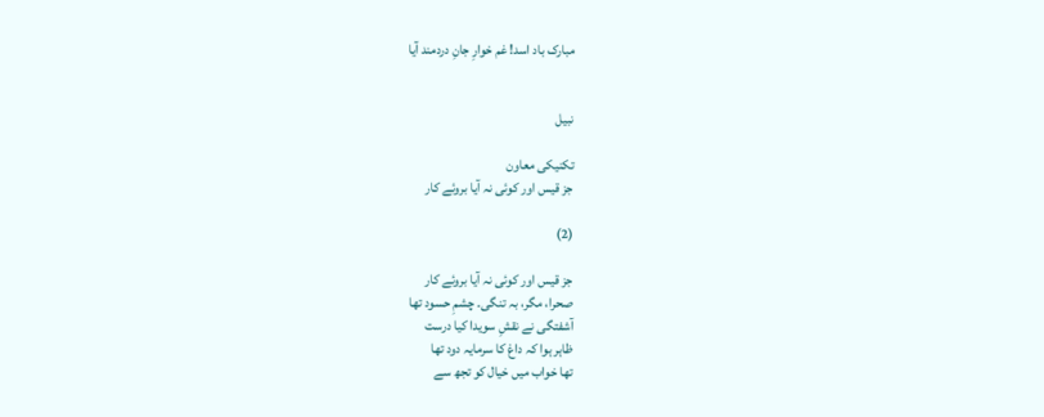مبارک باد اسد! غم خوارِ جانِ دردمند آیا


نبیل

تکنیکی معاون
جز قیس اور کوئی نہ آیا بروئے کار

(2)

جز قیس اور کوئی نہ آیا بروئے کار
صحرا، مگر، بہ تنگی۔ چشمِ حسود تھا
آشفتگی نے نقشِ سویدا کیا درست
ظاہر ہوا کہ داغ کا سرمایہ دود تھا
تھا خواب میں خیال کو تجھ سے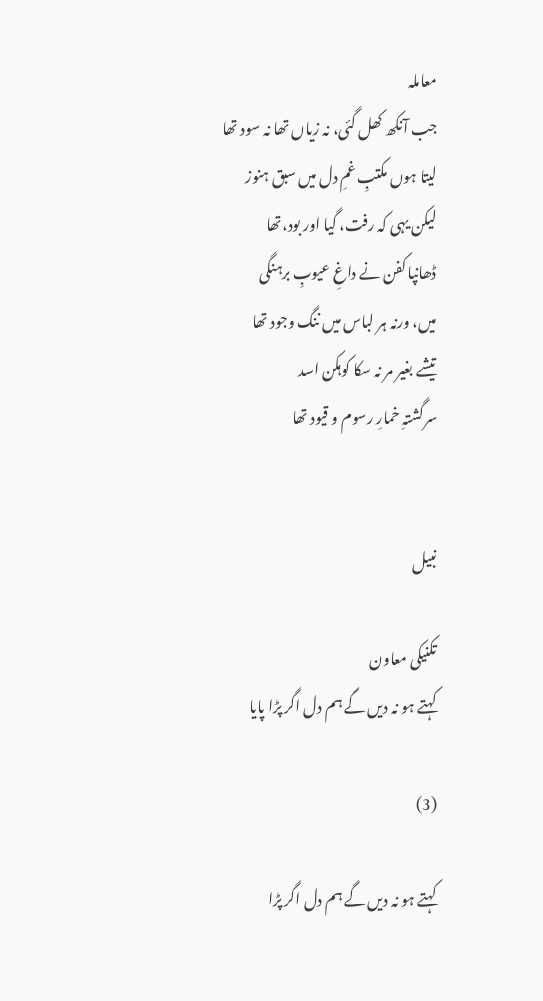معاملہ
جب آنکھ کھل گئی، نہ زیاں تھا نہ سود تھا
لیتا ہوں مکتبِ غمِ دل میں سبق ہنوز
لیکن یہی کہ رفت، گیا اور بود،تھا
ڈھانپا کفن نے داغِ عیوبِ برہنگی
میں، ورنہ ہر لباس میں ننگ وجود تھا
تیشے بغیر مر نہ سکا کوہکن اسد
سرگشتہِ خمارِ رسوم و قیود تھا


نبیل

تکنیکی معاون
کہتے ہو نہ دیں گے ہم دل اگر پڑا پایا

(3)

کہتے ہو نہ دیں گے ہم دل اگر پڑا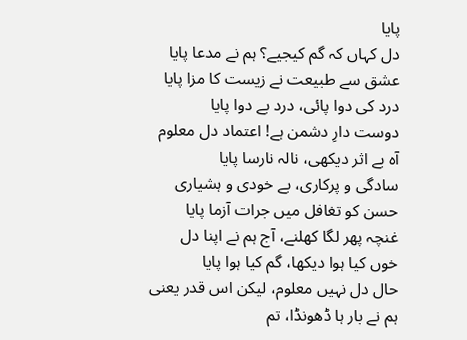پایا
دل کہاں کہ گم کیجیے؟ ہم نے مدعا پایا
عشق سے طبیعت نے زیست کا مزا پایا
درد کی دوا پائی، درد بے دوا پایا
دوست دارِ دشمن ہے! اعتماد دل معلوم
آہ بے اثر دیکھی، نالہ نارسا پایا
سادگی و پرکاری، بے خودی و ہشیاری
حسن کو تغافل میں جرات آزما پایا
غنچہ پھر لگا کھلنے، آج ہم نے اپنا دل
خوں کیا ہوا دیکھا، گم کیا ہوا پایا
حال دل نہیں معلوم، لیکن اس قدر یعنی
ہم نے بار ہا ڈھونڈا، تم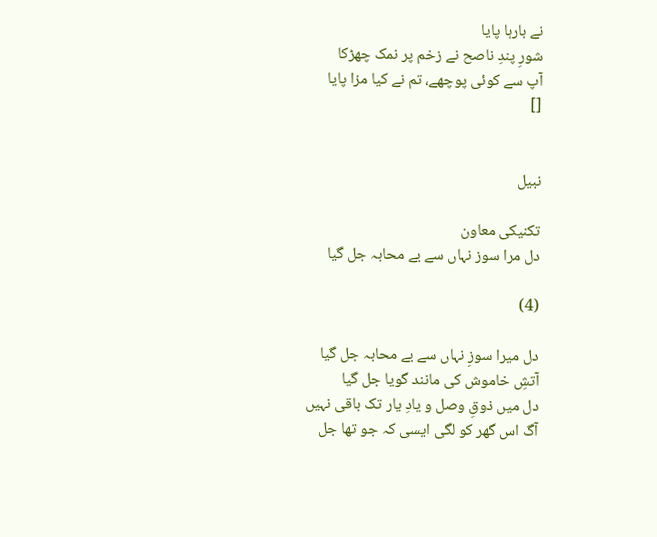نے بارہا پایا
شورِ پندِ ناصح نے زخم پر نمک چھڑکا
آپ سے کوئی پوچھے، تم نے کیا مزا پایا
[]


نبیل

تکنیکی معاون
دل مرا سوز نہاں سے بے محابہ جل گیا

(4)

دل میرا سوزِ نہاں سے بے محابہ جل گیا
آتشِ خاموش کی مانند گویا جل گیا
دل میں ذوقِ وصل و یادِ یار تک باقی نہیں
آگ اس گھر کو لگی ایسی کہ جو تھا جل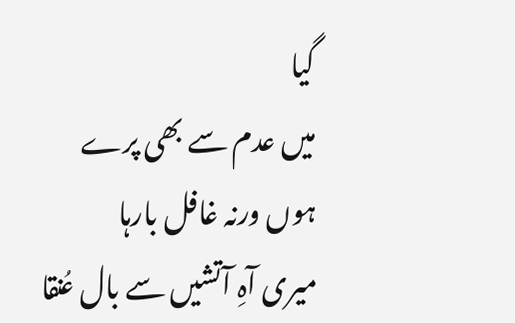گیا
میں عدم سے بھی پرے ہوں ورنہ غافل بارہا
میری آہِ آتشیں سے بال عُنقا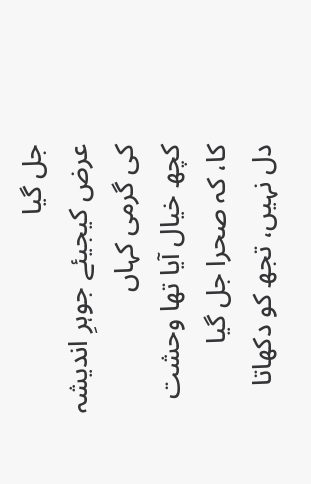جل گیا
عرض کیجیئے جوہرِ اندیشہ کی گرمی کہاں
کچھ خیال آیا تھا وحشت کا، کہ صحرا جل گیا
دل نہیں، تجھ کو دکھاتا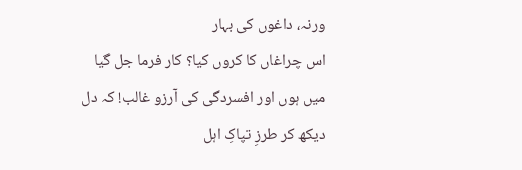ورنہ، داغوں کی بہار
اس چراغاں کا کروں کیا؟ کار فرما جل گیا
میں ہوں اور افسردگی کی آرزو غالب! کہ دل
دیکھ کر طرزِ تپاکِ اہل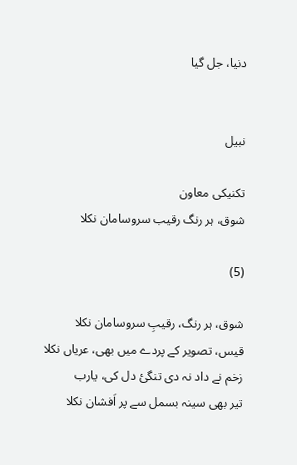دنیا، جل گیا


نبیل

تکنیکی معاون
شوق، ہر رنگ رقیب سروسامان نکلا

(5)

شوق، ہر رنگ، رقیبِ سروسامان نکلا
قیس، تصویر کے پردے میں بھی، عریاں نکلا
زخم نے داد نہ دی تنگئ دل کی، یارب
تیر بھی سینہ بسمل سے پر اَفشان نکلا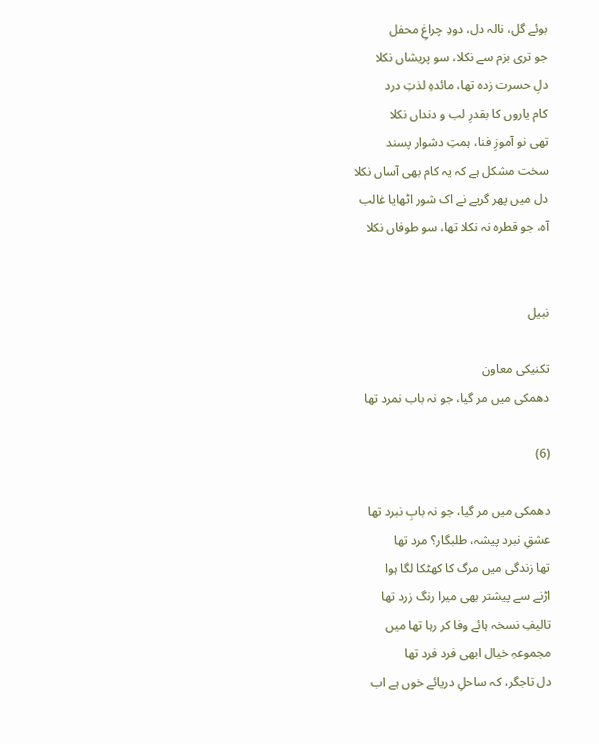بوئے گل، نالہ دل، دودِ چراغِ محفل
جو تری بزم سے نکلا، سو پریشاں نکلا
دلِ حسرت زدہ تھا، مائدہِ لذتِ درد
کام یاروں کا بقدرِ لب و دنداں نکلا
تھی نو آموزِ فنا، ہمتِ دشوار پسند
سخت مشکل ہے کہ یہ کام بھی آساں نکلا
دل میں پھر گریے نے اک شور اٹھایا غالب
آہ، جو قطرہ نہ نکلا تھا، سو طوفاں نکلا


نبیل

تکنیکی معاون
دھمکی میں مر گیا، جو نہ باب نمرد تھا

(6)

دھمکی میں مر گیا، جو نہ بابِ نبرد تھا
عشقِ نبرد پیشہ، طلبگار؟ مرد تھا
تھا زندگی میں مرگ کا کھٹکا لگا ہوا
اڑنے سے پیشتر بھی میرا رنگ زرد تھا
تالیفِ نسخہ ہائے وفا کر رہا تھا میں
مجموعہِ خیال ابھی فرد فرد تھا
دل تاجگر، کہ ساحلِ دریائے خوں ہے اب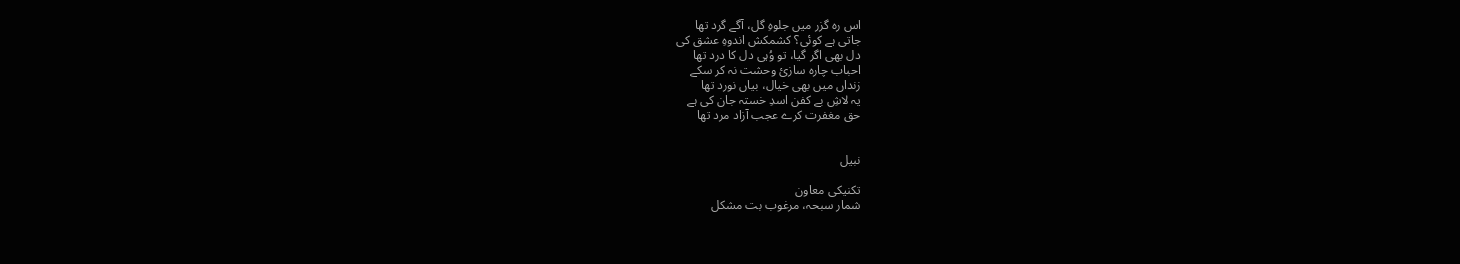اس رہ گزر میں جلوہِ گل، آگے گرد تھا
جاتی ہے کوئی؟ کشمکش اندوہِ عشق کی
دل بھی اگر گیا، تو وُہی دل کا درد تھا
احباب چارہ سازئ وحشت نہ کر سکے
زنداں میں بھی خیال، بیاں نورد تھا
یہ لاشِ بے کفن اسدِ خستہ جان کی ہے
حق مغفرت کرے عجب آزاد مرد تھا


نبیل

تکنیکی معاون
شمار سبحہ، مرغوب بت مشکل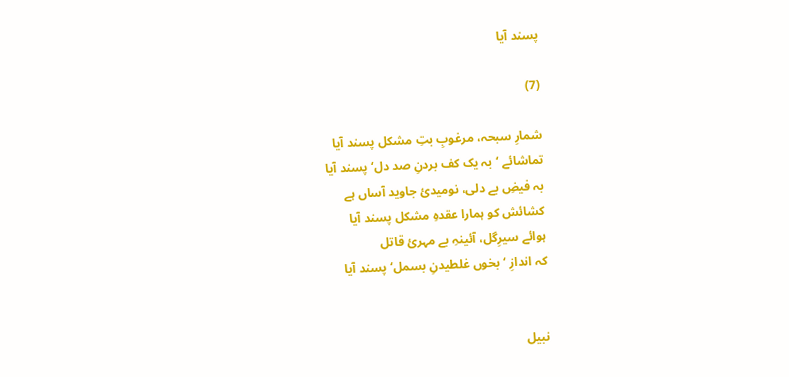پسند آیا

(7)

شمارِ سبحہ، مرغوبِ بتِ مشکل پسند آیا
تماشائے ‘بہ یک کف بردنِ صد دل‘ پسند آیا
بہ فیضِ بے دلی، نومیدئ جاوید آساں ہے
کشائش کو ہمارا عقدہِ مشکل پسند آیا
ہوائے سیرِگل، آئینہِ بے مہرئ قاتل
کہ اندازِ ‘بخوں غلطیدنِ بسمل‘ پسند آیا


نبیل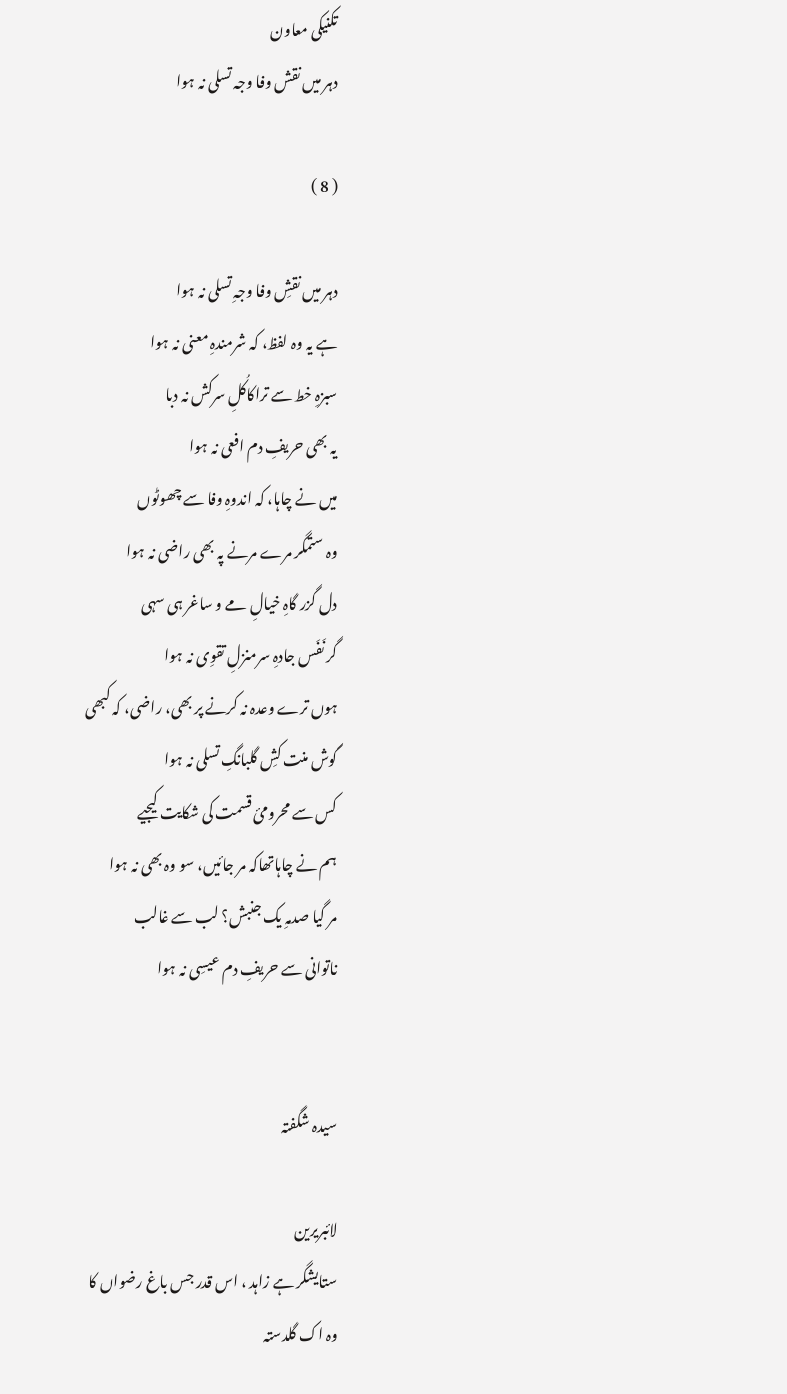تکنیکی معاون
دہر میں نقش وفا وجہ تسلی نہ ہوا

( 8 )

دہر میں نقشِ وفا وجہِ تسلی نہ ہوا
ہے یہ وہ لفظ، کہ شرمندہِ معنی نہ ہوا
سبزہِ خط سے تراکاکُلِ سرکش نہ دبا
یہ بھی حریفِ دم افعی نہ ہوا
میں نے چاہا، کہ اندوہِ وفا سے چھوٹوں
وہ ستمگر مرے مرنے پہ بھی راضی نہ ہوا
دل گزر گاہِ خیالِ مے و ساغر ہی سہی
گر نَفَس جادہِ سرمنزلِ تقوِی نہ ہوا
ہوں ترے وعدہ نہ کرنے پر بھی، راضی، کہ کبھی
گوش منت کشِ گلبانگِ تسلی نہ ہوا
کس سے محرومئ قسمت کی شکایت کیجیے
ہم نے چاہاتھاکہ مر جائیں، سو وہ بھی نہ ہوا
مر گیا صدمہِ یک جنبش؟ لب سے غالب
ناتوانی سے حریفِ دم عیسِی نہ ہوا


سیدہ شگفتہ

لائبریرین
ستایشگر ہے زاہد ، اس قدر جس باغ رضواں کا
وہ اک گلدستہ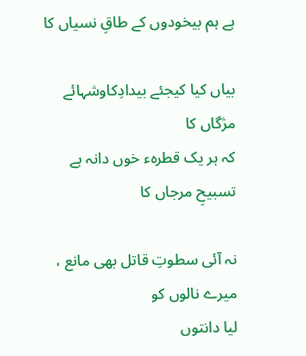ہے ہم بیخودوں کے طاقِ نسیاں کا

بیاں کیا کیجئے بیدادِکاوشہائے مژگاں کا
کہ ہر یک قطرہء خوں دانہ ہے تسبیحِ مرجاں کا

نہ آئی سطوتِ قاتل بھی مانع ، میرے نالوں کو
لیا دانتوں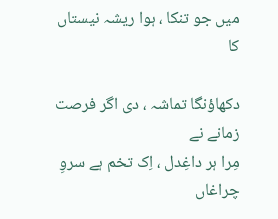میں جو تنکا ، ہوا ریشہ نیستاں کا

دکھاؤنگا تماشہ ، دی اگر فرصت زمانے نے
مِرا ہر داغِدل ، اِک تخم ہے سروِ چراغاں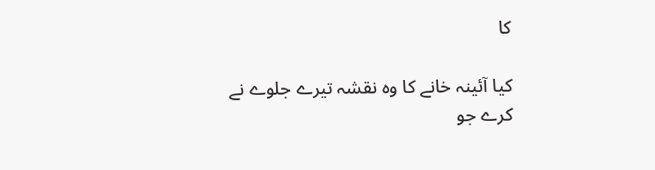کا

کیا آئینہ خانے کا وہ نقشہ تیرے جلوے نے
کرے جو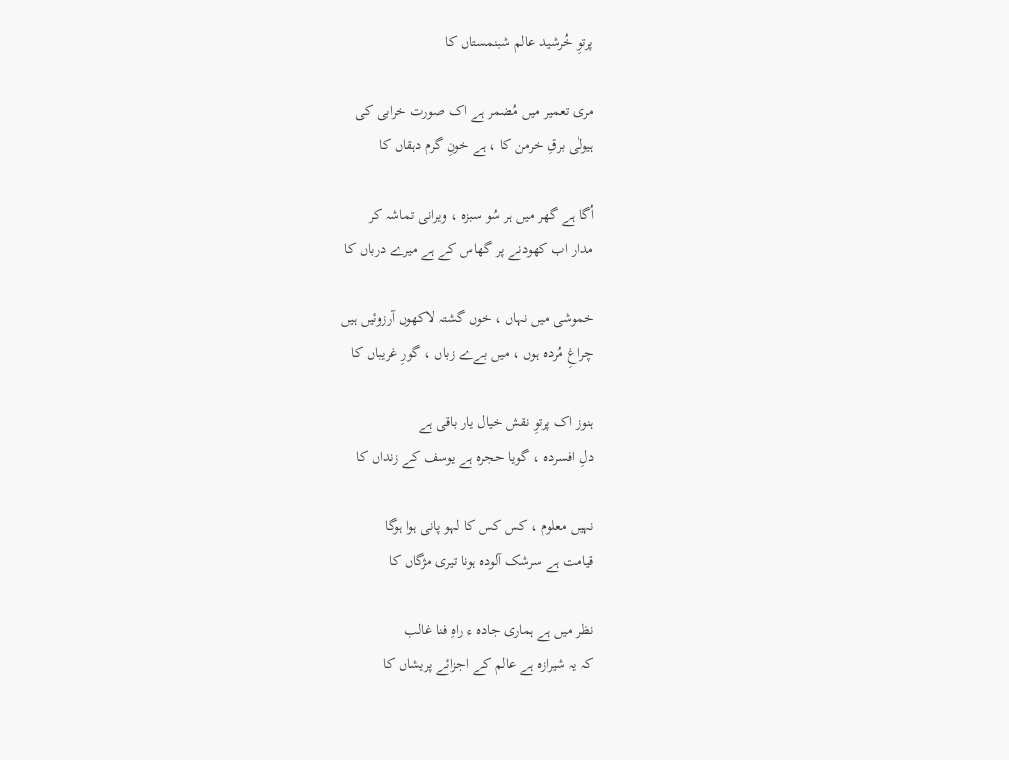پرتوِ خُرشید عالم شبنمستاں کا

مری تعمیر میں مُضمر ہے اک صورت خرابی کی
ہیولٰی برقِ خرمن کا ، ہے خونِ گرم دہقاں کا

اُگا ہے گھر میں ہر سُو سبزہ ، ویرانی تماشہ کر
مدار اب کھودنے پر گھاس کے ہے میرے درباں کا

خموشی میں نہاں ، خوں گشتہ لاکھوں آرزوئیں ہیں
چراغِ مُردہ ہوں ، میں بےے زباں ، گورِ غریباں کا

ہنوز اک پرتوِ نقش خیال یار باقی ہے
دلِ افسردہ ، گویا حجرہ ہے یوسف کے زنداں کا

نہیں معلوم ، کس کس کا لہو پانی ہوا ہوگا
قیامت ہے سرشک آلودہ ہونا تیری مژگاں کا

نظر میں ہے ہماری جادہ ء راہِ فنا غالب
کہ یہ شیرازہ ہے عالم کے اجزائے پریشاں کا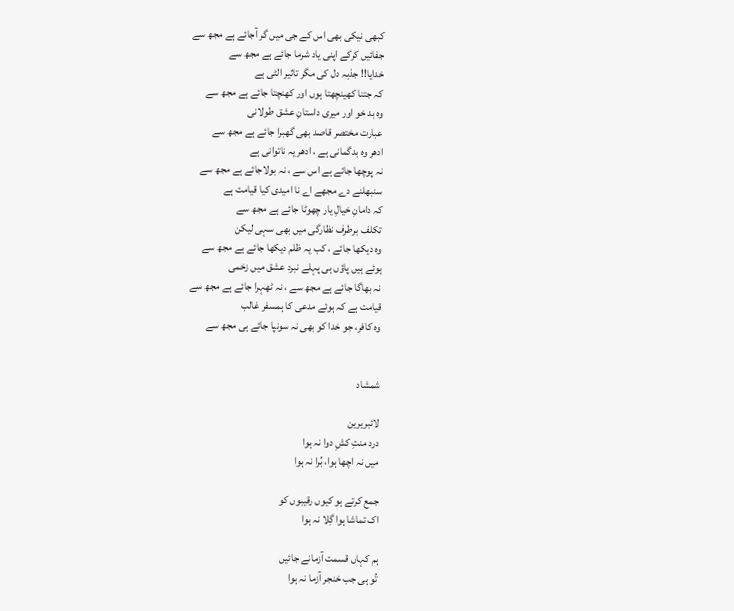کبھی نیکی بھی اس کے جی میں گر آجائے ہے مجھ سے
جفائیں کرکے اپنی یاد شرما جائے ہے مجھ سے
خدایا!! جذبہ دل کی مگر تاثیر الٹی ہے
کہ جتنا کھینچھتا ہوں اور کھنچتا جائے ہے مجھ سے
وہ بد خو اور میری داستانِ عشق طولانی
عبارت مختصر قاصد بھی گھبرا جائے ہے مجھ سے
ادھر وہ بدگمانی ہے ، ادھر یہ ناتوانی ہے
نہ پوچھا جائے ہے اس سے ، نہ بولاجائے ہے مجھ سے
سنبھلنے دے مجھے اے نا امیدی کیا قیامت ہے
کہ دامانِ خیالِ یار چھوٹا جائے ہے مجھ سے
تکلف برطرف نظارگی میں بھی سہی لیکن
وہ دیکھا جائے ، کب یہ ظلم دیکھا جائے ہے مجھ سے
ہوئے ہیں پاؤں ہی پہلے نبرد عشق میں زخمی
نہ بھاگا جائے ہے مجھ سے ، نہ ٹھہرا جائے ہے مجھ سے
قیامت ہے کہ ہوئے مدعی کا ہمسفر غالب
وہ کافر، جو خدا کو بھی نہ سونپا جائے ہی مجھ سے


شمشاد

لائبریرین
درد منتِ کشِ دوا نہ ہوا
میں نہ اچھا ہوا، بُرا نہ ہوا

جمع کرتے ہو کیوں رقیبوں کو
اک تماشا ہوا گِلا نہ ہوا

ہم کہاں قسمت آزمانے جائیں
تُو ہی جب خنجر آزما نہ ہوا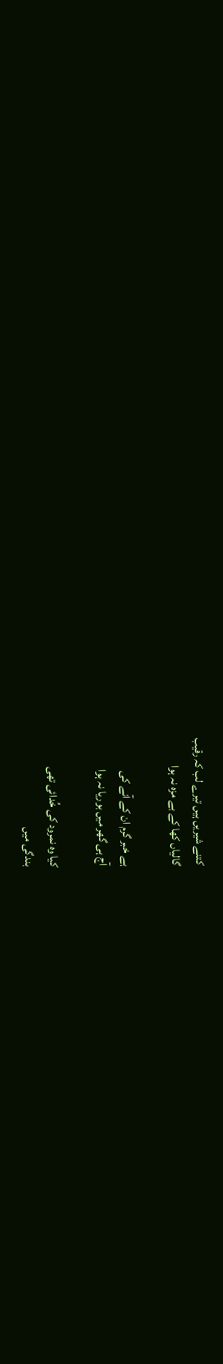کتنے شیریں ہیں تیرے لب کہ رقیب
گالیاں کھا کے بے مزہ نہ ہوا

ہے خبر گرم ان کے آنے کی
آج ہی گھر میں بوریا نہ ہوا

کیا وہ نمرود کی خُدائی تھی
بندگی میں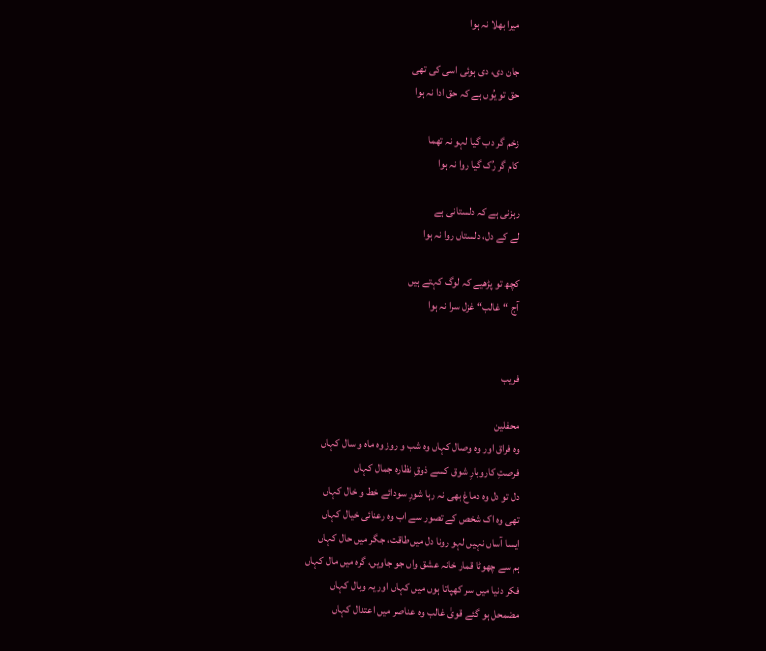میرا بھلا نہ ہوا

جان دی، دی ہوئی اسی کی تھی
حق تو یُوں ہے کہ حق ادا نہ ہوا

زخم گر دب گیا لہو نہ تھما
کام گر رُک گیا روا نہ ہوا

رہزنی ہے کہ دلستانی ہے
لے کے دل، دلستاں روا نہ ہوا

کچھ تو پڑھیے کہ لوگ کہتے ہیں
آج “غالب“ غزل سرا نہ ہوا


فریب

محفلین
وہ فراق اور وہ وصال کہاں وہ شب و روز وہ ماہ و سال کہاں
فرصتِ کاروبارِ شوق کسے ذوقِ نظارہ جمال کہاں
دل تو دل وہ دماغ بھی نہ رہا شورِ سودائے خط و خال کہاں
تھی وہ اک شخص کے تصور سے اب وہ رعنائی خیال کہاں
ایسا آساں نہیں لہو رونا دل میں‌طاقت، جگر میں حال کہاں
ہم سے چھوٹا قمار خانہ عشق واں جو جاویں، گرہ میں مال کہاں
فکر دنیا میں سر کھپاتا ہوں میں کہاں اور یہ وبال کہاں
مضمحل ہو گئے قویٰ غالب وہ عناصر میں اعتدال کہاں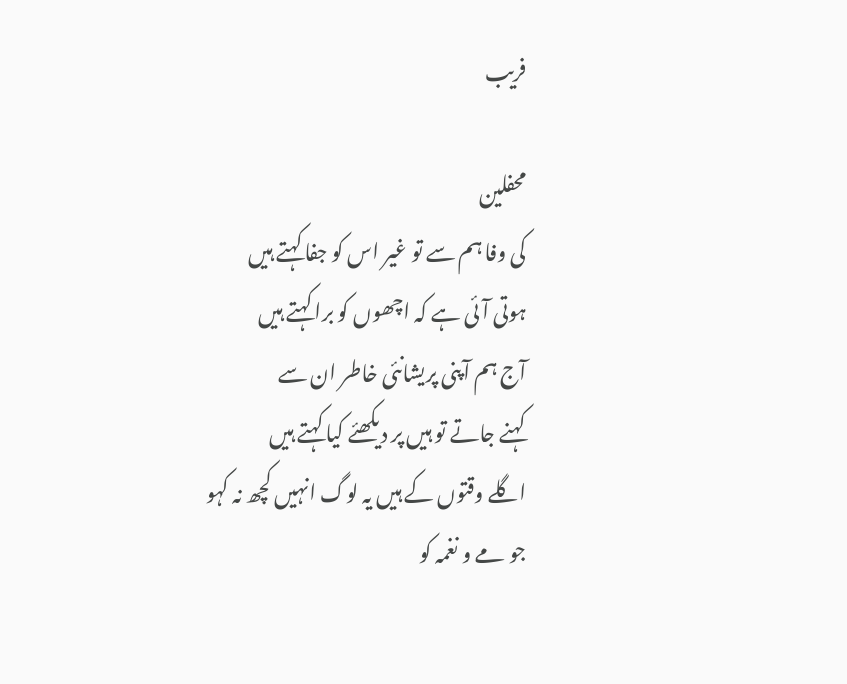فریب

محفلین
کی وفا ہم سے تو غیر اس کو جفا کہتے ہیں
ہوتی آئی ہے کہ اچھوں کو برا کہتے ہیں
آج ہم آپنی پریشانئی خاطر ان سے
کہنے جاتے تو ہیں پر دیکھئے کیا کہتے ہیں
اگلے وقتوں کے ہیں یہ لوگ انہیں کچھ نہ کہو
جو مے و نغمہ کو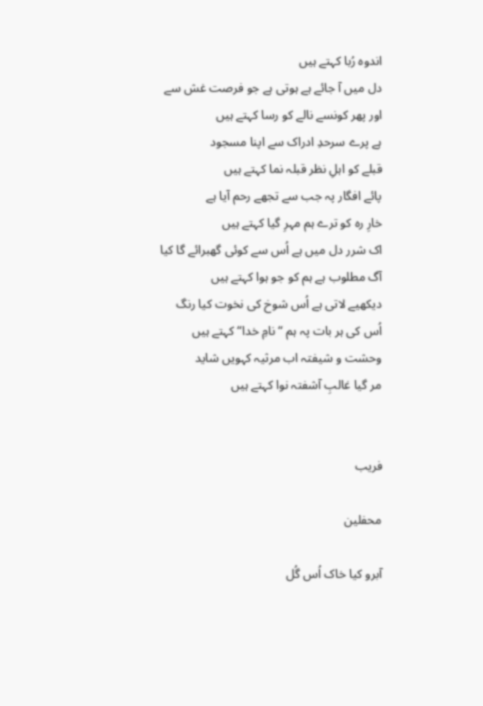اندوہ رُبا کہتے ہیں
دل میں آ جائے ہے ہوتی ہے جو فرصت غش سے
اور پھر کونسے نالے کو رسا کہتے ہیں
ہے پرے سرحدِ ادراک سے اپنا مسجود
قبلے کو اہلِ نظر قبلہ نما کہتے ہیں
پائے افگار پہ جب سے تجھے رحم آیا ہے
خارِ رہ کو ترے ہم مہرِ گیا کہتے ہیں
اک شرر دل میں ہے اُس سے کوئی گھبرائے گا کیا
آگ مطلوب ہے ہم کو جو ہوا کہتے ہیں
دیکھیے لاتی ہے اُس شوخ کی نخوت کیا رنگ
اُس کی ہر بات پہ ہم “نامِ خدا“ کہتے ہیں
وحشت و شیفتہ اب مرثیہ کہویں شاید
مر گیا غالبِ آشفتہ نوا کہتے ہیں


فریب

محفلین

آبرو کیا خاک اُس گُل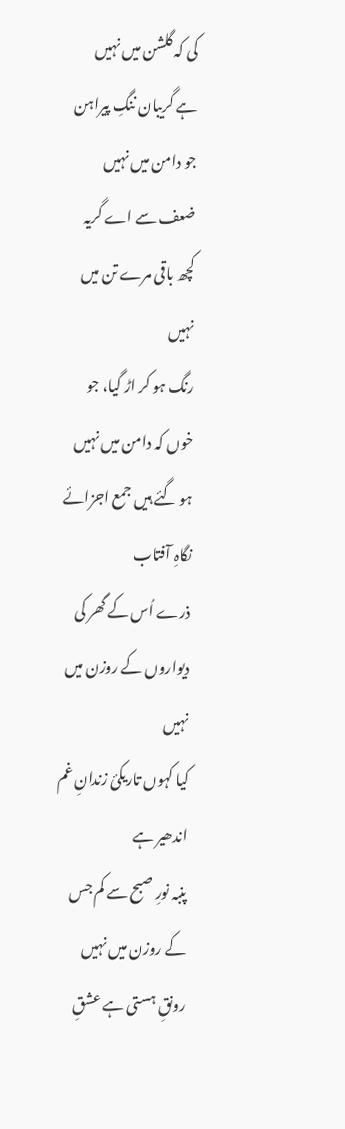کی کہ گلشن میں نہیں
ہے گریبان ننگِ پیراہن جو دامن میں نہیں
ضعف سے اے گریہ کچھ باقی مرے تن میں نہیں
رنگ ہو کر اڑ گیا، جو خوں کہ دامن میں نہیں
ہو گئے ہیں جمع اجزائے نگاہِ آفتاب
ذرے اُس کے گھر کی دیواروں کے روزن میں نہیں
کیا کہوں تاریکئ زندانِ غم اندھیر ہے
پنبہ نورِ صبح سے کم جس کے روزن میں‌ نہیں
رونقِ ہستی ہے عشقِ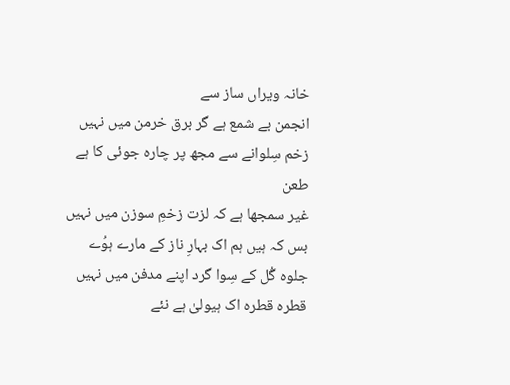خانہ ویراں ساز سے
انجمن بے شمع ہے گر برق خرمن میں نہیں
زخم سِلوانے سے مجھ پر چارہ جوئی کا ہے طعن
غیر سمجھا ہے کہ لزت زخمِ سوزن میں نہیں
بس کہ ہیں ہم اک بہارِ ناز کے مارے ہوُے
جلوہ گُل کے سِوا گرد اپنے مدفن میں نہیں
قطرہ قطرہ اک ہیولیٰ ہے نئے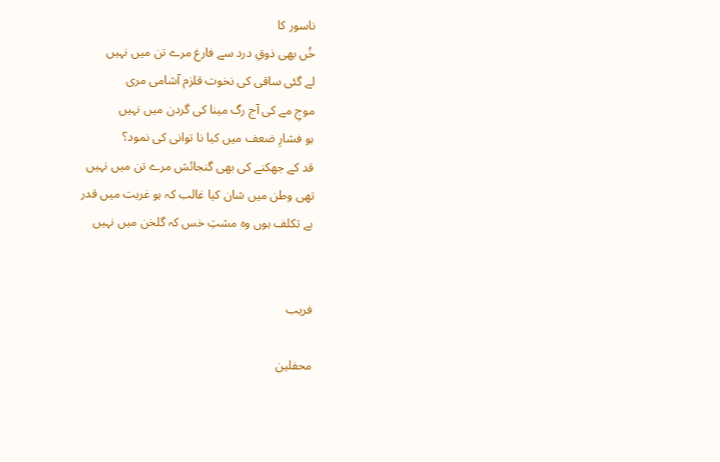ناسور کا
خُں بھی ذوقِ درد سے فارغ مرے تن میں نہیں
لے گئی ساقی کی نخوت قلزم آشامی مری
موجِ مے کی آج رگ مینا کی گردن میں نہیں
ہو فشارِ ضعف میں کیا نا توانی کی نمود؟
قد کے جھکنے کی بھی گنجائش مرے تن میں نہیں
تھی وطن میں شان کیا غالب کہ ہو غربت میں قدر
بے تکلف ہوں وہ مشتِ خس کہ گلخن میں نہیں


فریب

محفلین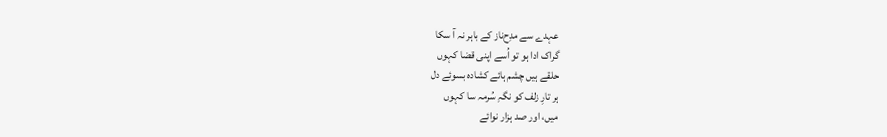عہدے سے مدِح‌ناز کے باہر نہ آ سکا
گراک ادا ہو تو اُسے اپنی قضا کہوں
حلقے ہیں چشم ہائے کشادہ بسوئے دل
ہر تارِ زلف کو نگہِ سُرمہ سا کہوں
میں، اور صد ہزار نوائے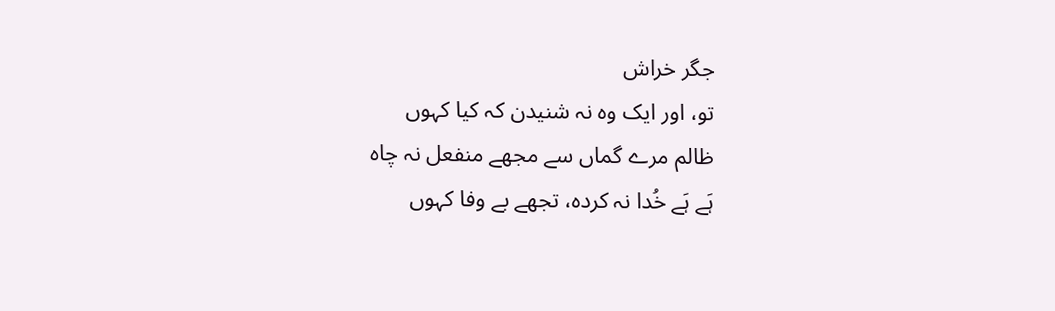جگر خراش
تو، اور ایک وہ نہ شنیدن کہ کیا کہوں
ظالم مرے گماں سے مجھے منفعل نہ چاہ
ہَے ہَے خُدا نہ کردہ، تجھے بے وفا کہوں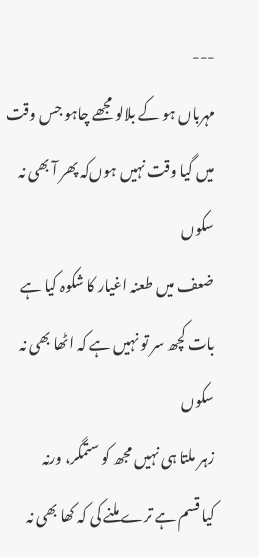---
مہرباں ہو کے بلالو مجھے چاہو جس وقت
میں گیا وقت نہیں ہوں‌کہ پھر آ بھی نہ سکوں
ضعف میں طعنہ اغیار کا شکوہ کیا ہے
بات کچھ سر تو نہیں ہے کہ اٹھا بھی نہ سکوں
زہر ملتا ہی نہیں مجھ کو ستمگر، ورنہ
کیا قسم ہے ترے ملنے کی کہ کھا بھی نہ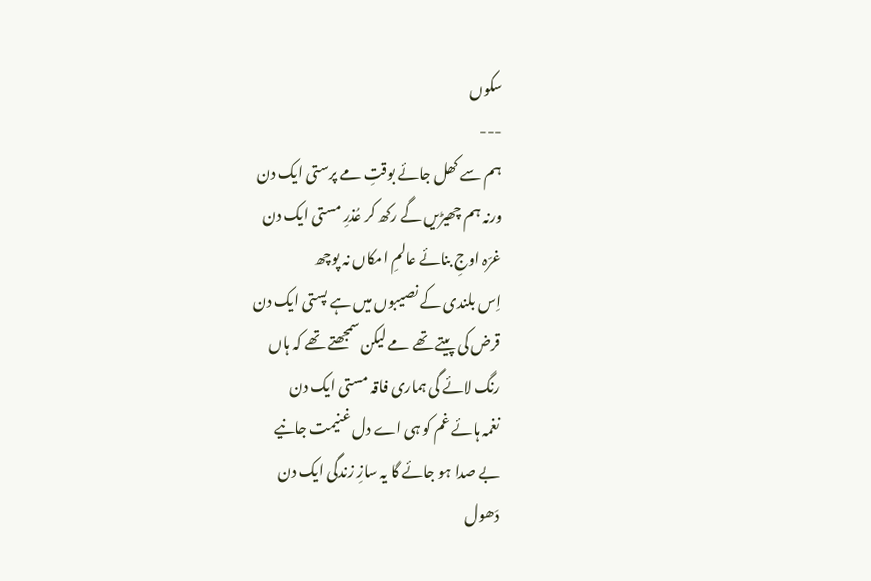سکوں
---
ہم سے کھل جائے بوقتِ مے پرستی ایک دن
ورنہ ہم چھیڑیں گے رکھ کر عُذرِ مستی ایک دن
غرّہ اوجِ بنائے عالمِ امکاں نہ پوچھ
اِس بلندی کے نصیبوں میں ہے پستی ایک دن
قرض کی پیتے تھے مے لیکن سمجھتے تھے کہ ہاں
رنگ لائے گی ہماری فاقہ مستی ایک دن
نغمہ ہائے غم کو ہی اے دل غنیمت جانیے
بے صدا ہو جائے گا یہ سازِ زندگی ایک دن
دَھول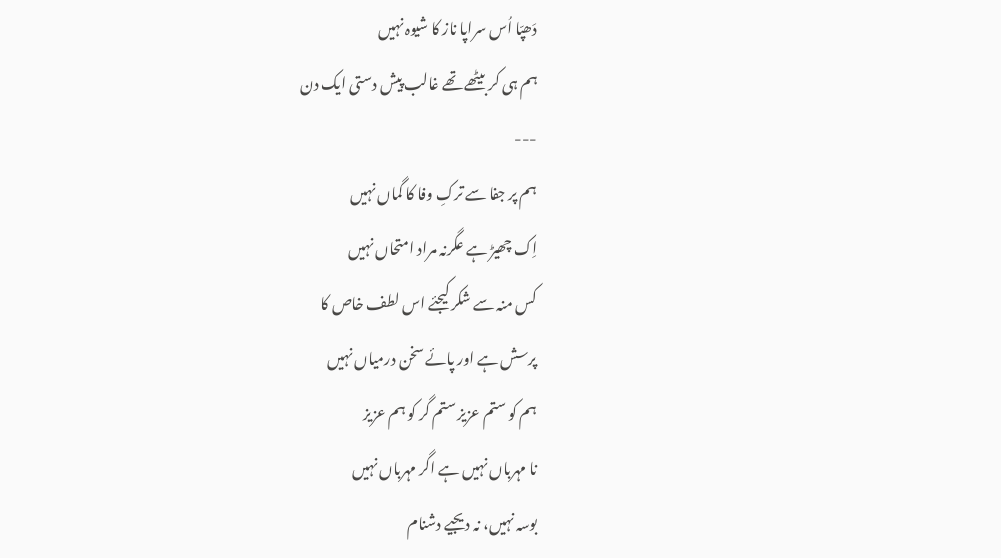دَھپّا اُس سراپا ناز کا شیوہ نہیں
ہم ہی کر بیٹھے تھے غالب پیش دستی ایک دن
---
ہم پر جفا سے ترکِ وفا کا گماں نہیں
اِک چھیڑ ہے عگرنہ مراد امتحاں نہیں
کس منہ سے شکر کیجئے اس لطف خاص کا
پرسش ہے اور پائے سخن درمیاں نہیں
ہم کو ستم عزیز ستم گر کو ہم عزیز
نا مہرباں نہیں ہے اگر مہرباں نہیں
بوسہ نہیں، نہ دیجیے دشنام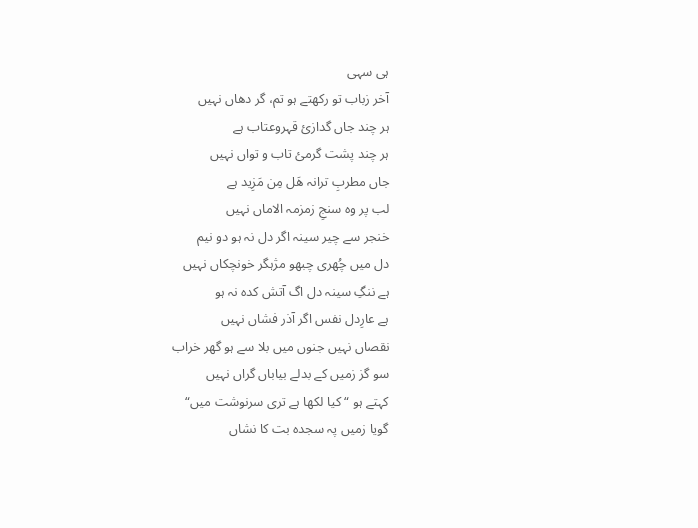ہی سہی
آخر زباب تو رکھتے ہو تم، گر دھاں نہیں
ہر چند جاں گدازئ قہروعتاب ہے
ہر چند پشت گرمئ تاب و تواں نہیں
جاں مطربِ ترانہ ھَل مِن مَزِید ہے
لب پر وہ سنجِ زمزمہ الاماں نہیں
خنجر سے چیر سینہ اگر دل نہ ہو دو نیم
دل میں چُھری چبھو مژہگر خونچکاں نہیں
ہے ننگِ سینہ دل اگ آتش کدہ نہ ہو
ہے عارِدل نفس اگر آذر فشاں نہیں
نقصاں نہیں جنوں میں بلا سے ہو گھر خراب
سو گز زمیں کے بدلے بیاباں گراں نہیں
کہتے ہو “ کیا لکھا ہے تری سرنوشت میں“
گویا زمیں پہ سجدہ بت کا نشاں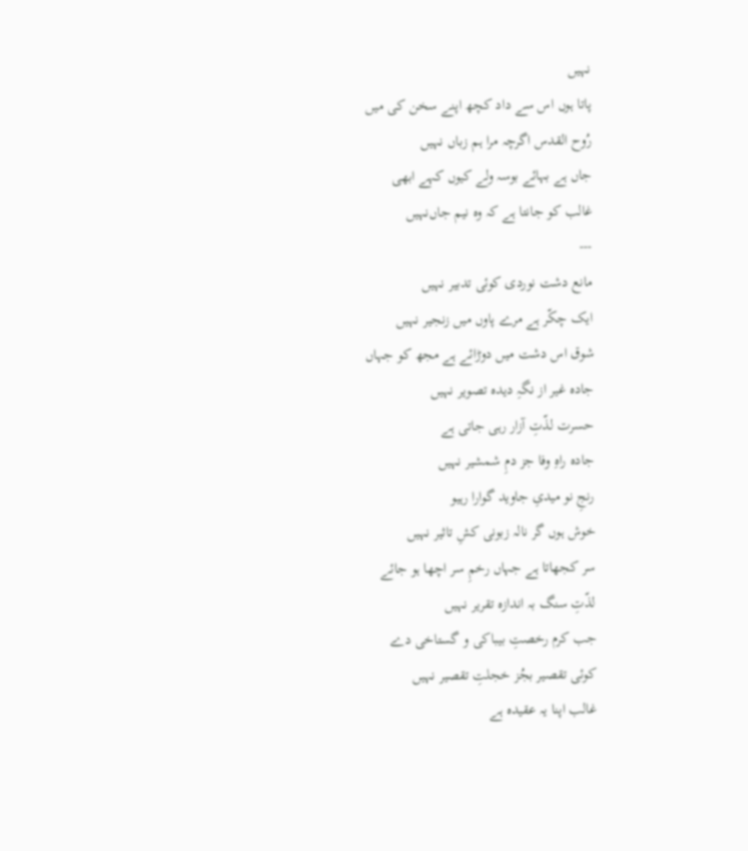نہیں
پاتا ہوں اس سے داد کچھ اپنے سخن کی میں
رُوح القدس اگرچہ مرا ہم زباں نہیں
جاں ہے بہائے بوسہ ولے کیوں کہے ابھی
غالب کو جانتا ہے کہ وہ نیم جاں‌نہیں
---
مانع دشت نوردی کوئی تدبیر نہیں
ایک چکّر ہے مرے پاوں میں زنجیر نہیں
شوق اس دشت میں دوڑائے ہے مجھ کو جہاں
جادہ غیر از نگہِ دیدہ تصویر نہیں
حسرت لذّتِ آزار رہی جاتی ہے
جادہ راہِ وفا جز دمِ شمشیر نہیں
رنجِ نو میدیِ جاوید گوارا رہیو
خوش ہوں گر نالہ زبونی کشِ تاثیر نہیں
سر کجھاتا ہے جہاں رخمِ سر اچھا ہو جائے
لذّتِ سنگ بہ اندازہ تقریر نہیں
جب کرم رخصتِ بیباکی و گستاخی دے
کوئی تقصیر بجُز خجلتِ تقصیر نہیں
غالب اپنا یہ عقیدہ ہے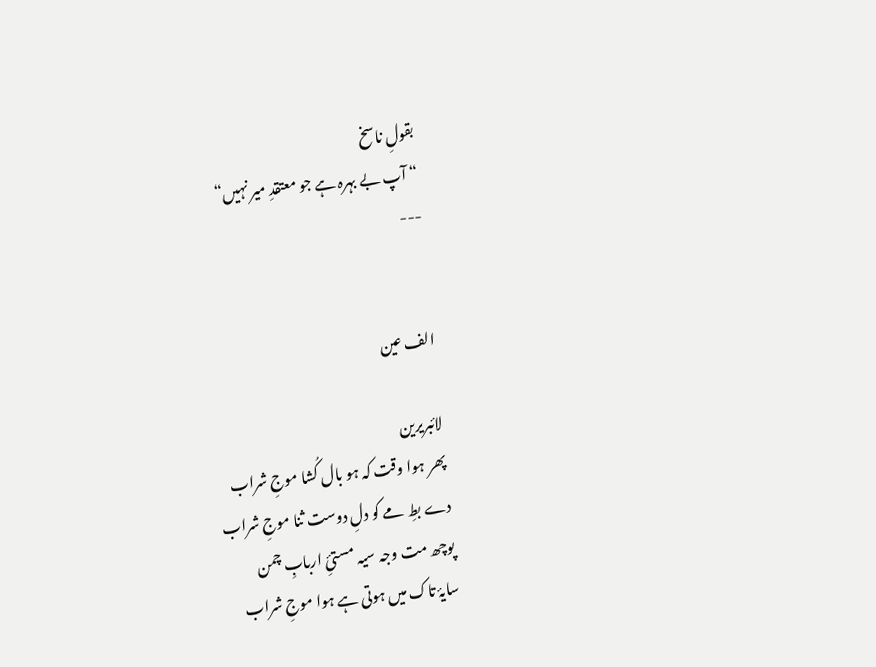بقولِ ناسخ
“ آپ بے بہرہ ہے جو معتقدِ میر نہیں“
---


الف عین

لائبریرین
پھر ہوا وقت کہ ہو بال کُشا موجِ شراب
دے بطِ مے کو دلِ دوست ثنا موجِ شراب
پوچھ مت وجہ سیہ مستئِ اربابِ چمن
سایۂ تاک میں ہوتی ہے ہوا موجِ شراب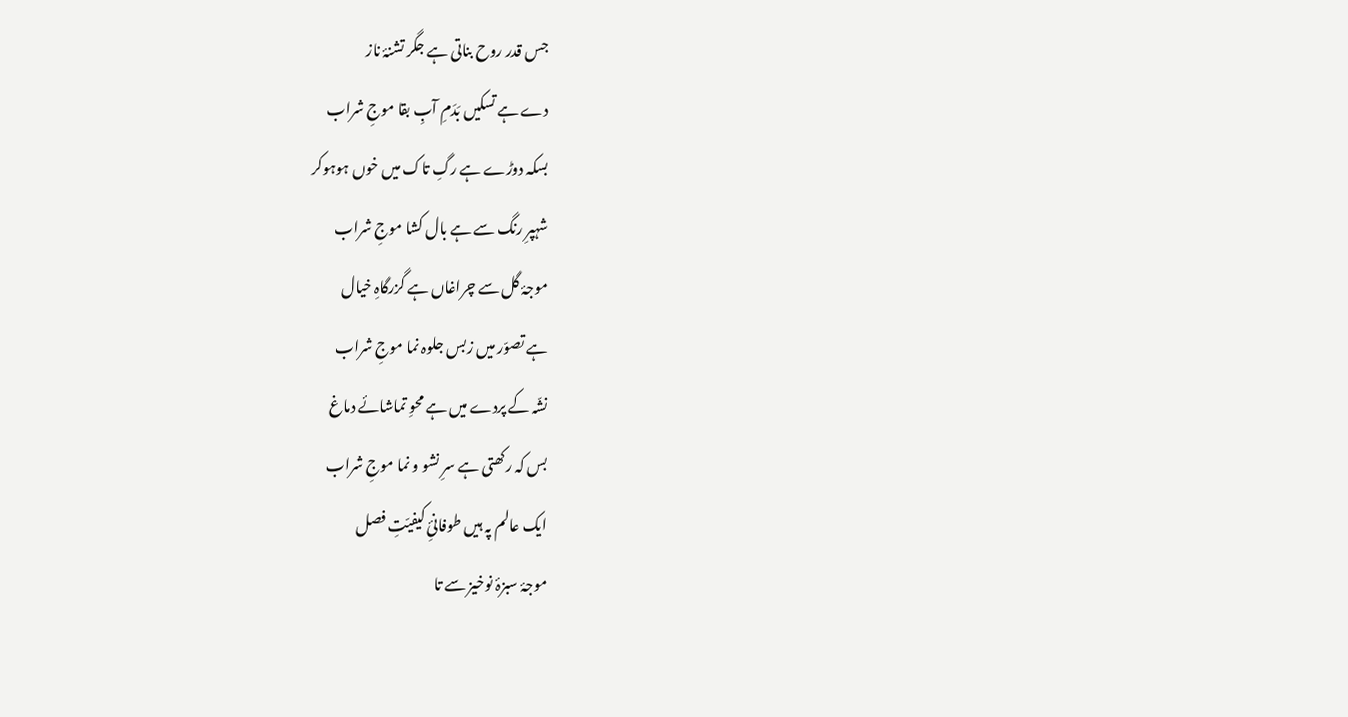جس قدر روح بناتی ہے جگر تشنۂ ناز
دے ہے تسکیں بَدَمِ آبِ بقا موجِ شراب
بسکہ دوڑے ہے رگِ تاک میں خوں ہوہوکر
شہپرِ رنگ سے ہے بال کشا موجِ شراب
موجۂ گل سے چراغاں ہے گزرگاہِ خیال
ہے تصوّر میں زبس جلوہ نما موجِ شراب
نشّہ کے پردے میں ہے محوِ تماشائے دماغ
بس کہ رکھتی ہے سرِ نشو و نما موجِ شراب
ایک عالم پہ ہیں طوفانئِ کیفیّتِ فصل
موجۂ سبزۂ نوخیز سے تا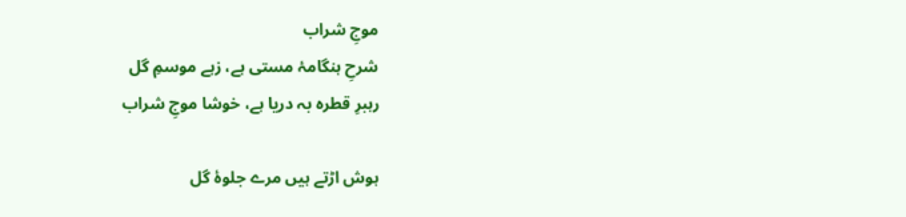موجِ شراب
شرحِ ہنگامۂ مستی ہے، زہے موسمِ گل
رہبرِ قطرہ بہ دریا ہے، خوشا موجِ شراب

ہوش اڑتے ہیں مرے جلوۂ گل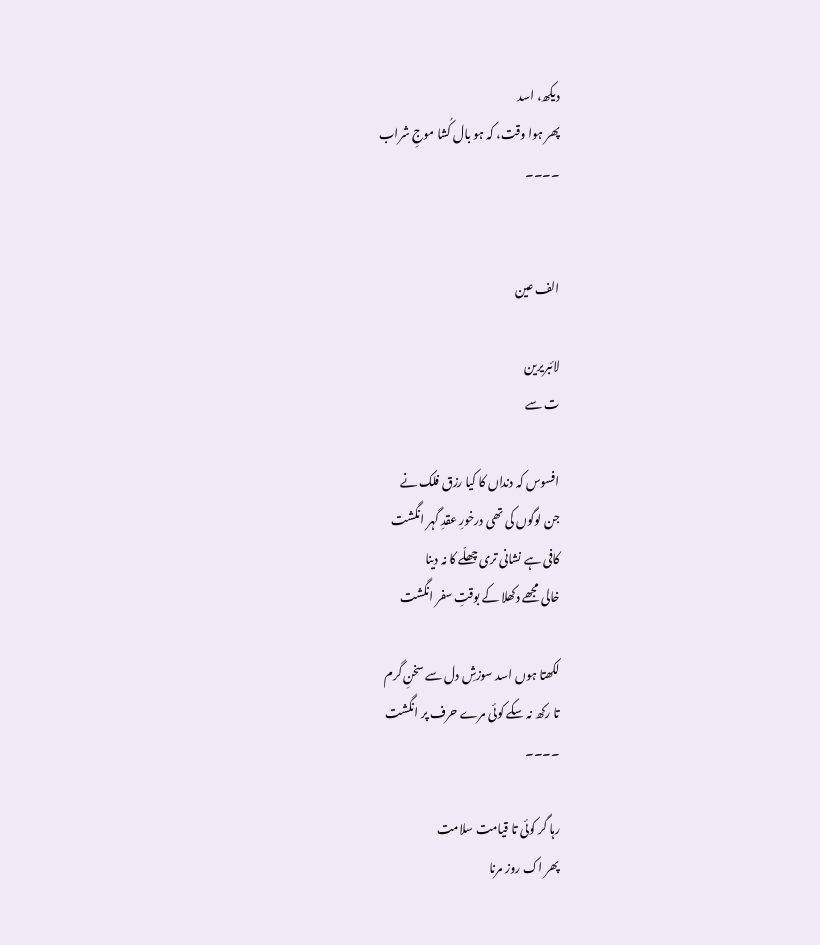دیکھ، اسد
پھر ہوا وقت، کہ ہو بال کُشا موجِ شراب
۔۔۔۔


الف عین

لائبریرین
ت سے

افسوس کہ دنداں کا کیا رزق فلک نے
جن لوگوں کی تھی درخورِ عقدِ گہر انگشت
کافی ہے نشانی تری چھلّے کا نہ دینا
خالی مجھے دکھلا کے بوقتِ سفر انگشت

لکھتا ہوں اسد سوزشِ دل سے سخنِ گرم
تا رکھ نہ سکے کوئی مرے حرف پر انگشت
۔۔۔۔

رہا گر کوئی تا قیامت سلامت
پھر اک روز مرنا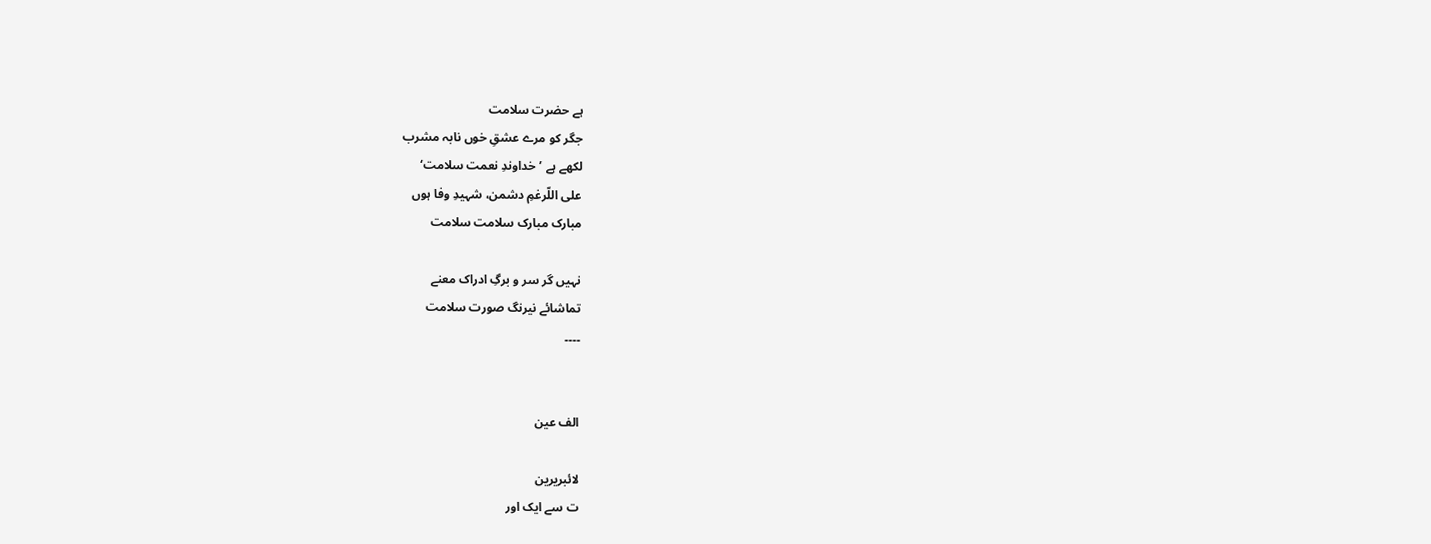ہے حضرت سلامت
جگر کو مرے عشقِ خوں نابہ مشرب
لکھے ہے ’خداوندِ نعمت سلامت‘
علی اللّرغمِ دشمن، شہیدِ وفا ہوں
مبارک مبارک سلامت سلامت

نہیں گر سر و برگِ ادراک معنے
تماشائے نیرنگ صورت سلامت
۔۔۔۔


الف عین

لائبریرین
ت سے ایک اور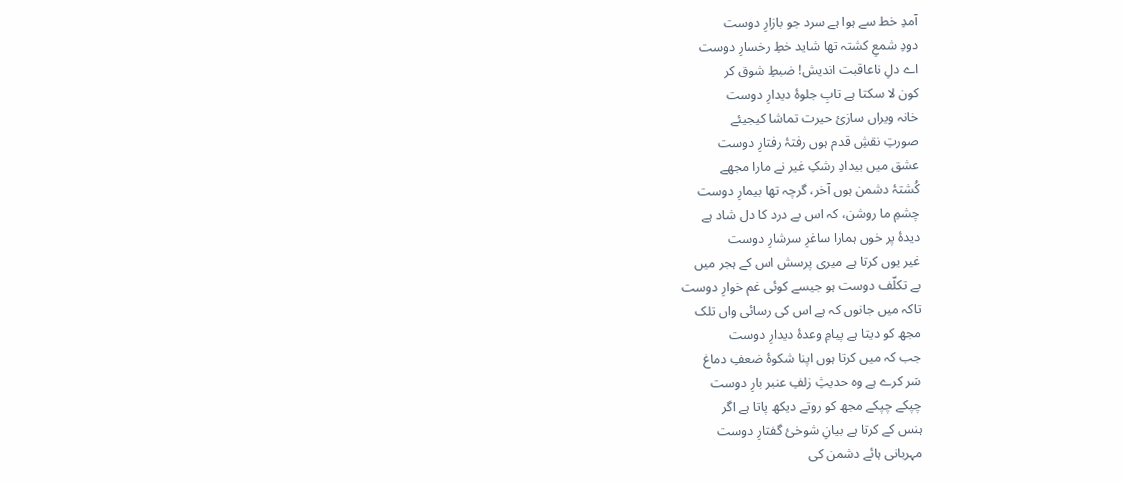آمدِ خط سے ہوا ہے سرد جو بازارِ دوست
دودِ شمعِ کشتہ تھا شاید خطِ رخسارِ دوست
اے دلِ ناعاقبت اندیش! ضبطِ شوق کر
کون لا سکتا ہے تابِ جلوۂ دیدارِ دوست
خانہ ویراں سازئ حیرت تماشا کیجیئے
صورتِ نقشِ قدم ہوں رفتۂ رفتارِ دوست
عشق میں بیدادِ رشکِ غیر نے مارا مجھے
کُشتۂ دشمن ہوں آخر، گرچہ تھا بیمارِ دوست
چشمِ ما روشن، کہ اس بے درد کا دل شاد ہے
دیدۂ پر خوں ہمارا ساغرِ سرشارِ دوست
غیر یوں کرتا ہے میری پرسش اس کے ہجر میں
بے تکلّف دوست ہو جیسے کوئی غم خوارِ دوست
تاکہ میں جانوں کہ ہے اس کی رسائی واں تلک
مجھ کو دیتا ہے پیامِ وعدۂ دیدارِ دوست
جب کہ میں کرتا ہوں اپنا شکوۂ ضعفِ دماغ
سَر کرے ہے وہ حدیثِ زلفِ عنبر بارِ دوست
چپکے چپکے مجھ کو روتے دیکھ پاتا ہے اگر
ہنس کے کرتا ہے بیانِ شوخئ گفتارِ دوست
مہربانی ہائے دشمن کی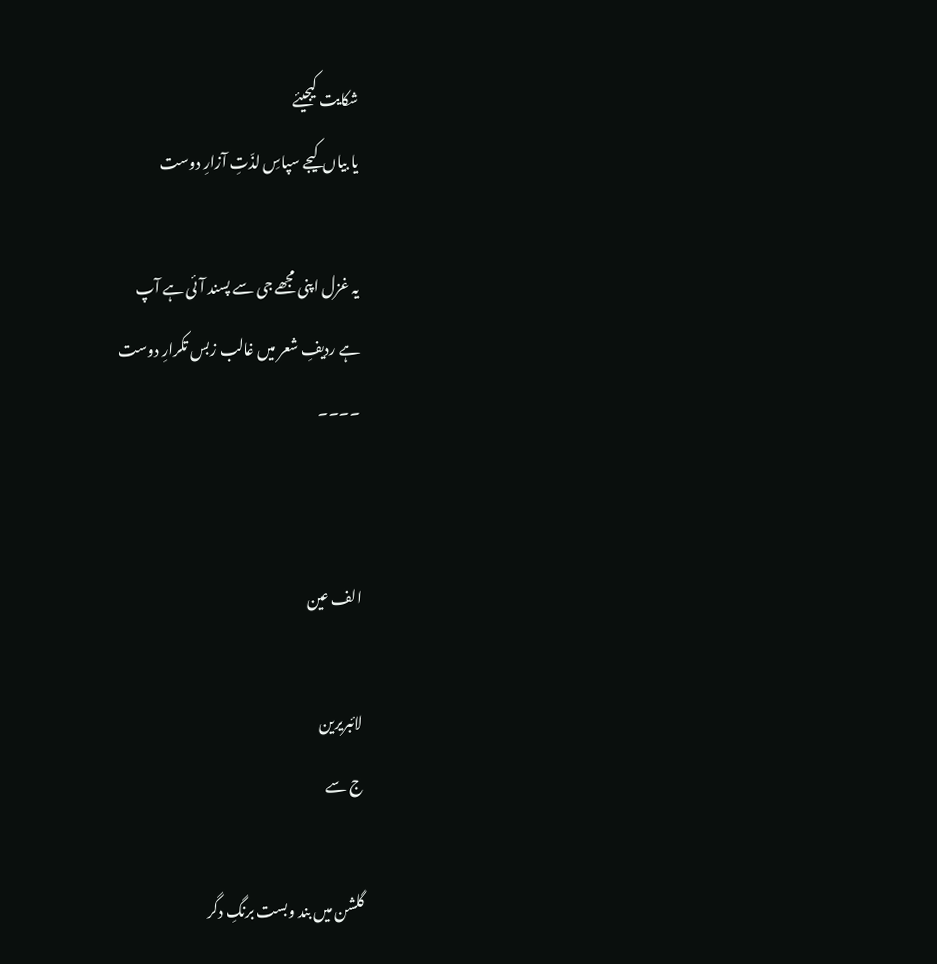شکایت کیجیئے
یا بیاں کیجے سپاسِ لذّتِ آزارِ دوست

یہ غزل اپنی مجھے جی سے پسند آئی ہے آپ
ہے ردیفِ شعر میں غالب زبس تکرارِ دوست
۔۔۔۔


الف عین

لائبریرین
ج سے

گلشن میں بند وبست برنگِ دگر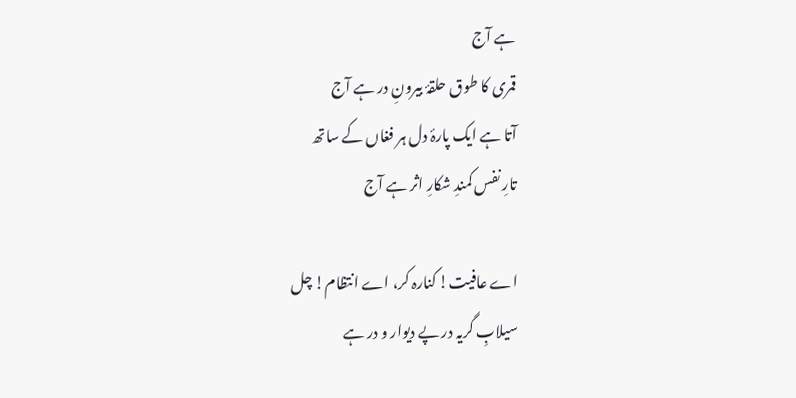ہے آج
قمری کا طوق حلقۂ بیرونِ در ہے آج
آتا ہے ایک پارۂ دل ہر فغاں کے ساتھ
تارِ نفس کمندِ شکارِ اثر ہے آج

اے عافیت! کنارہ کر، اے انتظام! چل
سیلابِ گریہ در پے دیوار و در ہے